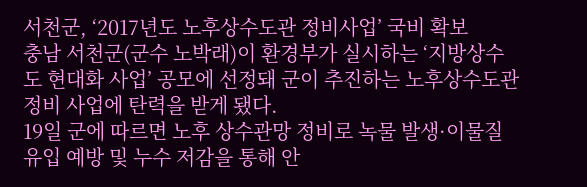서천군, ‘2017년도 노후상수도관 정비사업’ 국비 확보
충남 서천군(군수 노박래)이 환경부가 실시하는 ‘지방상수도 현대화 사업’ 공모에 선정돼 군이 추진하는 노후상수도관 정비 사업에 탄력을 받게 됐다.
19일 군에 따르면 노후 상수관망 정비로 녹물 발생·이물질 유입 예방 및 누수 저감을 통해 안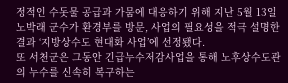정적인 수돗물 공급과 가뭄에 대응하기 위해 지난 5월 13일 노박래 군수가 환경부를 방문, 사업의 필요성을 적극 설명한 결과 ‘지방상수도 현대화 사업’에 선정됐다.
또 서천군은 그동안 긴급누수저감사업을 통해 노후상수도관의 누수를 신속히 복구하는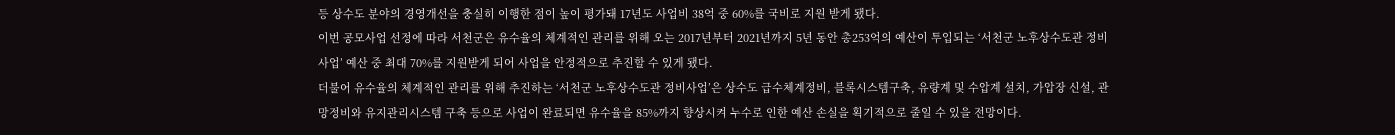등 상수도 분야의 경영개선을 충실히 이행한 점이 높이 평가돼 17년도 사업비 38억 중 60%를 국비로 지원 받게 됐다.
이번 공모사업 선정에 따라 서천군은 유수율의 체계적인 관리를 위해 오는 2017년부터 2021년까지 5년 동안 총253억의 예산이 투입되는 ‘서천군 노후상수도관 정비사업’ 예산 중 최대 70%를 지원받게 되어 사업을 안정적으로 추진할 수 있게 됐다.
더불어 유수율의 체계적인 관리를 위해 추진하는 ‘서천군 노후상수도관 정비사업’은 상수도 급수체계정비, 블록시스템구축, 유량계 및 수압계 설치, 가압장 신설, 관망정비와 유지관리시스템 구축 등으로 사업이 완료되면 유수율을 85%까지 향상시켜 누수로 인한 예산 손실을 획기적으로 줄일 수 있을 전망이다.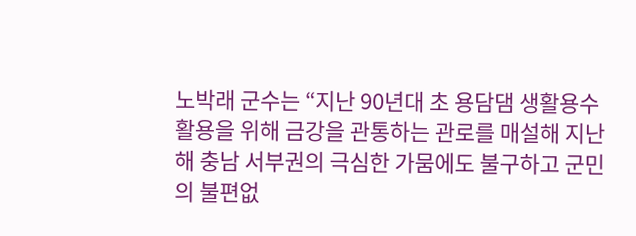노박래 군수는 “지난 90년대 초 용담댐 생활용수 활용을 위해 금강을 관통하는 관로를 매설해 지난해 충남 서부권의 극심한 가뭄에도 불구하고 군민의 불편없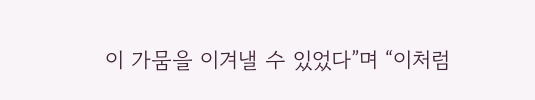이 가뭄을 이겨낼 수 있었다”며 “이처럼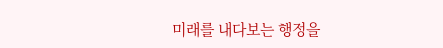미래를 내다보는 행정을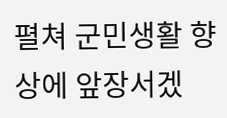펼쳐 군민생활 향상에 앞장서겠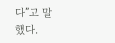다”고 말했다.